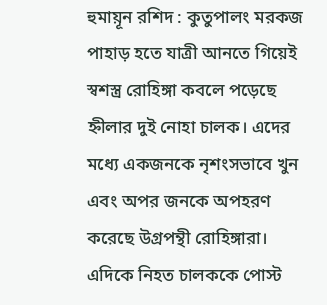হুমায়ূন রশিদ : কুতুপালং মরকজ পাহাড় হতে যাত্রী আনতে গিয়েই স্বশস্ত্র রোহিঙ্গা কবলে পড়েছে হ্নীলার দুই নোহা চালক। এদের মধ্যে একজনকে নৃশংসভাবে খুন এবং অপর জনকে অপহরণ করেছে উগ্রপন্থী রোহিঙ্গারা। এদিকে নিহত চালককে পোস্ট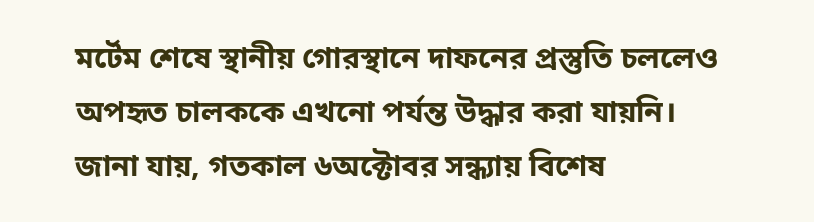মর্টেম শেষে স্থানীয় গোরস্থানে দাফনের প্রস্তুতি চললেও অপহৃত চালককে এখনো পর্যন্ত উদ্ধার করা যায়নি।
জানা যায়, গতকাল ৬অক্টোবর সন্ধ্যায় বিশেষ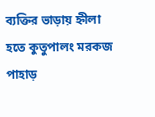ব্যক্তির ভাড়ায় হ্নীলা হতে কুতুপালং মরকজ পাহাড়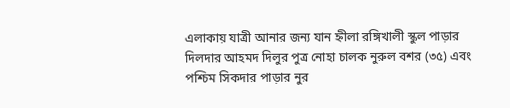এলাকায় যাত্রী আনার জন্য যান হ্নীলা রঙ্গিখালী স্কুল পাড়ার দিলদার আহমদ দিলুর পুত্র নোহা চালক নুরুল বশর (৩৫) এবং পশ্চিম সিকদার পাড়ার নুর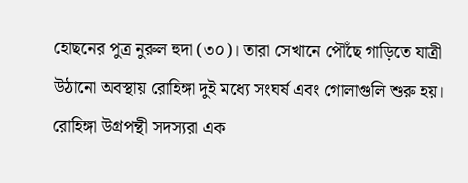হোছনের পুত্র নুরুল হুদা (৩০)। তারা সেখানে পৌঁছে গাড়িতে যাত্রী উঠানো অবস্থায় রোহিঙ্গা দুই মধ্যে সংঘর্ষ এবং গোলাগুলি শুরু হয়। রোহিঙ্গা উগ্রপন্থী সদস্যরা এক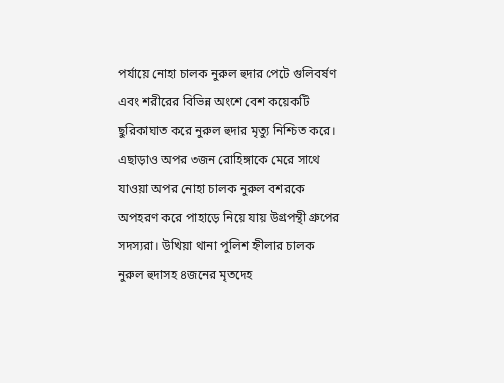পর্যায়ে নোহা চালক নুরুল হুদার পেটে গুলিবর্ষণ এবং শরীরের বিভিন্ন অংশে বেশ কয়েকটি ছুরিকাঘাত করে নুরুল হুদার মৃত্যু নিশ্চিত করে। এছাড়াও অপর ৩জন রোহিঙ্গাকে মেরে সাথে যাওয়া অপর নোহা চালক নুরুল বশরকে অপহরণ করে পাহাড়ে নিয়ে যায় উগ্রপন্থী গ্রুপের সদস্যরা। উখিয়া থানা পুলিশ হ্নীলার চালক নুরুল হুদাসহ ৪জনের মৃতদেহ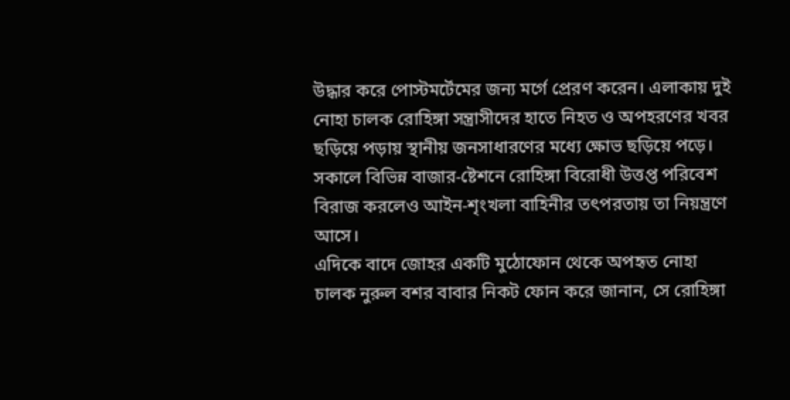উদ্ধার করে পোস্টমর্টেমের জন্য মর্গে প্রেরণ করেন। এলাকায় দুই নোহা চালক রোহিঙ্গা সন্ত্রাসীদের হাতে নিহত ও অপহরণের খবর ছড়িয়ে পড়ায় স্থানীয় জনসাধারণের মধ্যে ক্ষোভ ছড়িয়ে পড়ে। সকালে বিভিন্ন বাজার-ষ্টেশনে রোহিঙ্গা বিরোধী উত্তপ্ত পরিবেশ বিরাজ করলেও আইন-শৃংখলা বাহিনীর তৎপরতায় তা নিয়ন্ত্রণে আসে।
এদিকে বাদে জোহর একটি মুঠোফোন থেকে অপহৃত নোহা চালক নুরুল বশর বাবার নিকট ফোন করে জানান, সে রোহিঙ্গা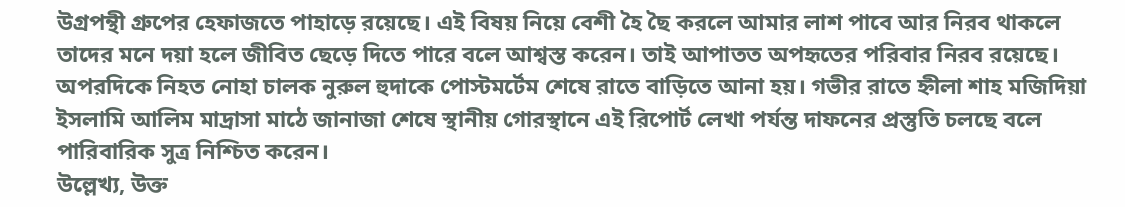উগ্রপন্থী গ্রুপের হেফাজতে পাহাড়ে রয়েছে। এই বিষয় নিয়ে বেশী হৈ ছৈ করলে আমার লাশ পাবে আর নিরব থাকলে তাদের মনে দয়া হলে জীবিত ছেড়ে দিতে পারে বলে আশ্বস্ত করেন। তাই আপাতত অপহৃতের পরিবার নিরব রয়েছে।
অপরদিকে নিহত নোহা চালক নুরুল হুদাকে পোস্টমর্টেম শেষে রাতে বাড়িতে আনা হয়। গভীর রাতে হ্নীলা শাহ মজিদিয়া ইসলামি আলিম মাদ্রাসা মাঠে জানাজা শেষে স্থানীয় গোরস্থানে এই রিপোর্ট লেখা পর্যন্ত দাফনের প্রস্তুতি চলছে বলে পারিবারিক সুত্র নিশ্চিত করেন।
উল্লেখ্য, উক্ত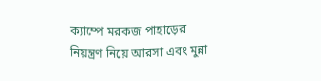ক্যাম্পে মরকজ পাহাড়ের নিয়ন্ত্রণ নিয়ে আরসা এবং মুন্না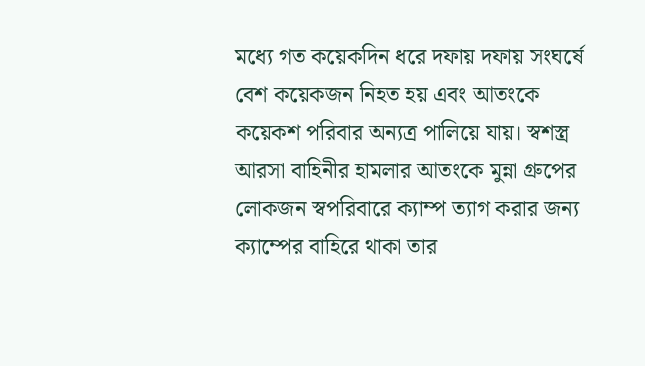মধ্যে গত কয়েকদিন ধরে দফায় দফায় সংঘর্ষে বেশ কয়েকজন নিহত হয় এবং আতংকে কয়েকশ পরিবার অন্যত্র পালিয়ে যায়। স্বশস্ত্র আরসা বাহিনীর হামলার আতংকে মুন্না গ্রুপের লোকজন স্বপরিবারে ক্যাম্প ত্যাগ করার জন্য ক্যাম্পের বাহিরে থাকা তার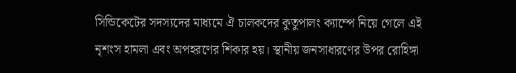সিন্ডিকেটের সদস্যদের মাধ্যমে ঐ চালকদের কুতুপালং ক্যাম্পে নিয়ে গেলে এই নৃশংস হামলা এবং অপহরণের শিকার হয়। স্থানীয় জনসাধারণের উপর রোহিঙ্গা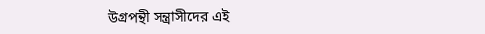উগ্রপন্থী সন্ত্রাসীদের এই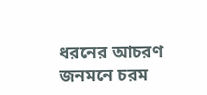ধরনের আচরণ জনমনে চরম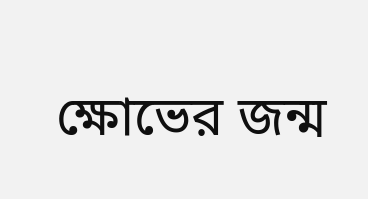ক্ষোভের জন্ম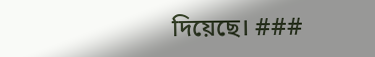দিয়েছে। ###